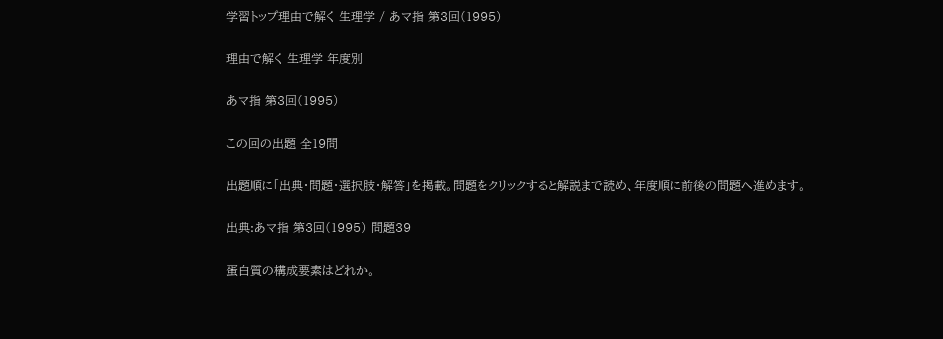学習トップ理由で解く 生理学 / あマ指 第3回(1995)

理由で解く 生理学 年度別

あマ指 第3回(1995)

この回の出題 全19問

出題順に「出典・問題・選択肢・解答」を掲載。問題をクリックすると解説まで読め、年度順に前後の問題へ進めます。

出典:あマ指 第3回(1995) 問題39

蛋白質の構成要素はどれか。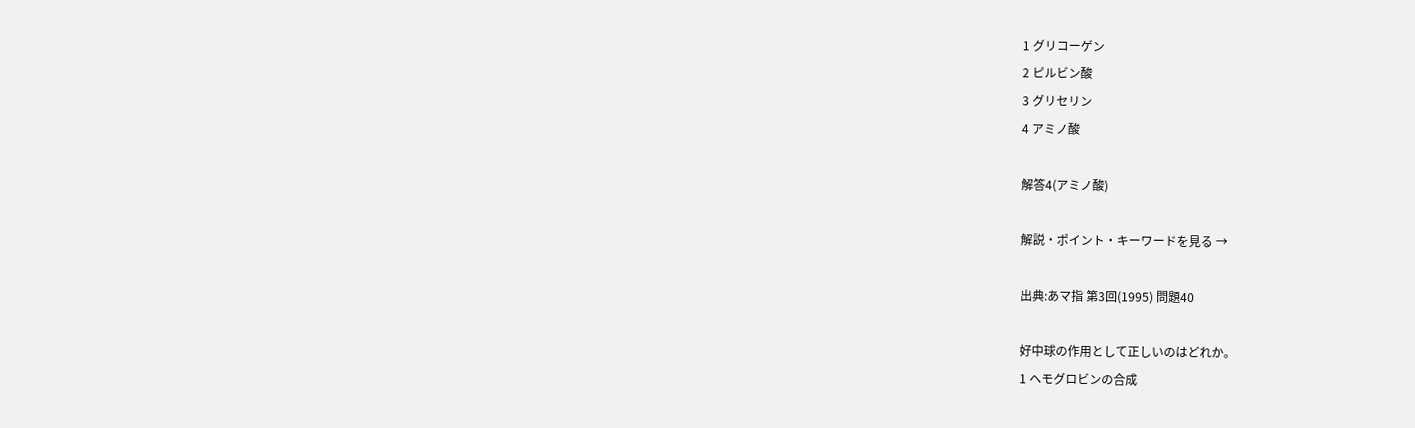1 グリコーゲン
2 ピルビン酸
3 グリセリン
4 アミノ酸

解答4(アミノ酸)

解説・ポイント・キーワードを見る →

出典:あマ指 第3回(1995) 問題40

好中球の作用として正しいのはどれか。
1 ヘモグロビンの合成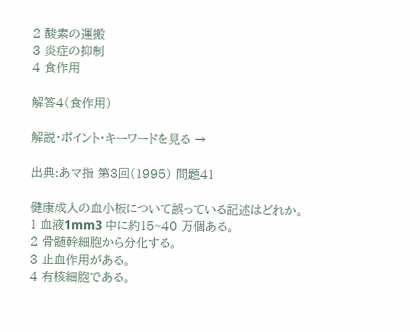2 酸素の運搬
3 炎症の抑制
4 食作用

解答4(食作用)

解説・ポイント・キーワードを見る →

出典:あマ指 第3回(1995) 問題41

健康成人の血小板について誤っている記述はどれか。
1 血液1mm3 中に約15~40 万個ある。
2 骨髄幹細胞から分化する。
3 止血作用がある。
4 有核細胞である。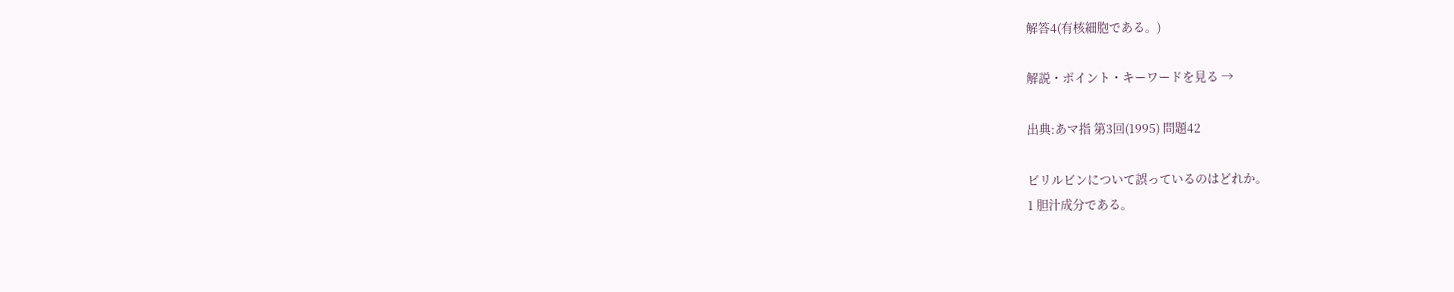解答4(有核細胞である。)

解説・ポイント・キーワードを見る →

出典:あマ指 第3回(1995) 問題42

ビリルビンについて誤っているのはどれか。
1 胆汁成分である。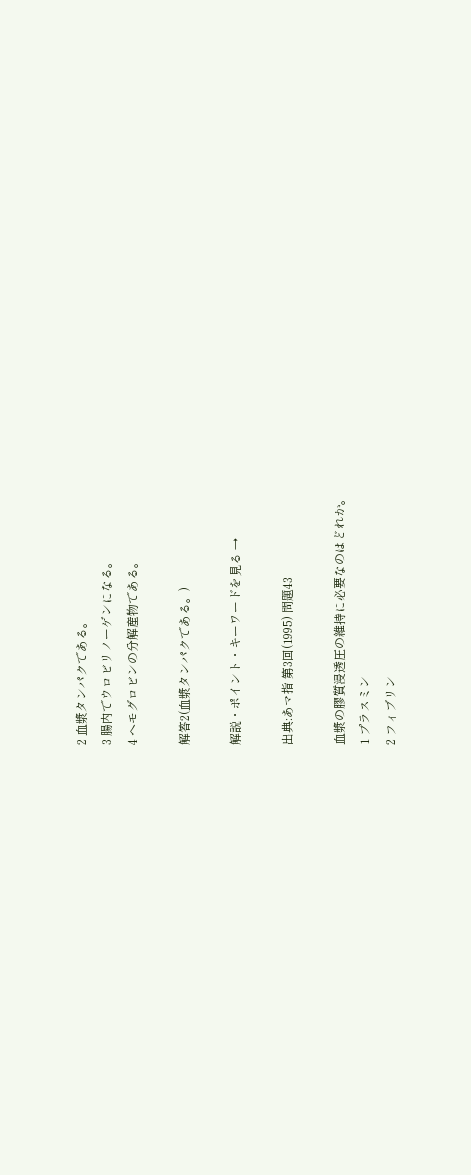2 血漿タンパクである。
3 腸内でウロビリノーゲンになる。
4 ヘモグロビンの分解産物である。

解答2(血漿タンパクである。)

解説・ポイント・キーワードを見る →

出典:あマ指 第3回(1995) 問題43

血漿の膠質浸透圧の維持に必要なのはどれか。
1 プラスミン
2 フィブリン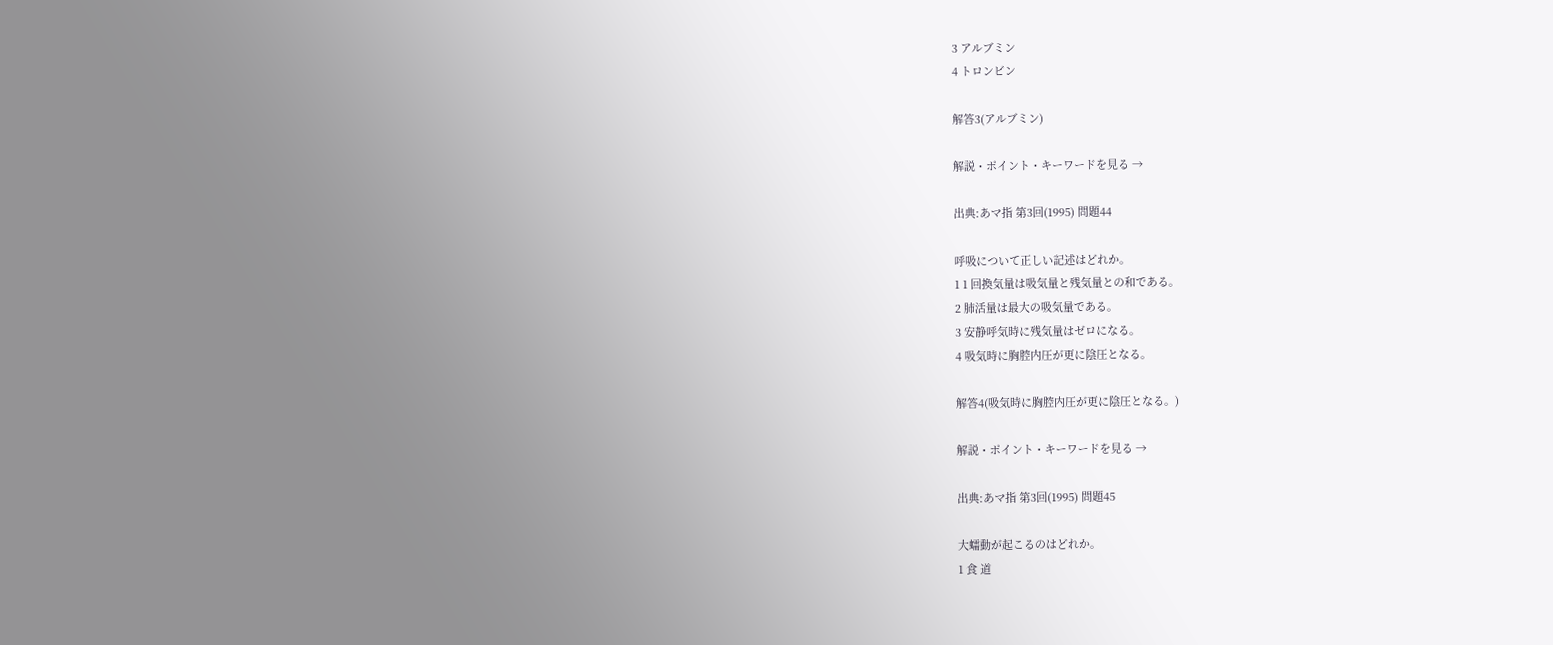3 アルブミン
4 トロンビン

解答3(アルブミン)

解説・ポイント・キーワードを見る →

出典:あマ指 第3回(1995) 問題44

呼吸について正しい記述はどれか。
1 1 回換気量は吸気量と残気量との和である。
2 肺活量は最大の吸気量である。
3 安静呼気時に残気量はゼロになる。
4 吸気時に胸腔内圧が更に陰圧となる。

解答4(吸気時に胸腔内圧が更に陰圧となる。)

解説・ポイント・キーワードを見る →

出典:あマ指 第3回(1995) 問題45

大蠕動が起こるのはどれか。
1 食 道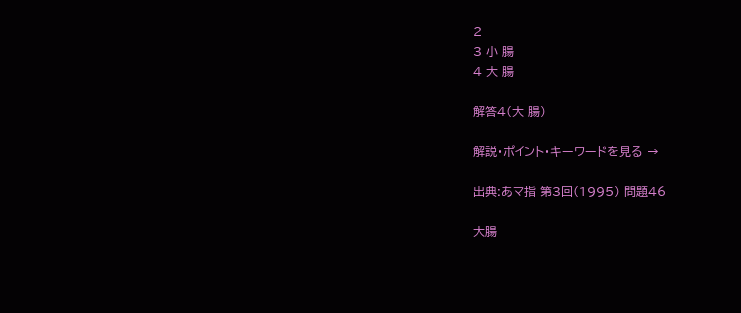2
3 小 腸
4 大 腸

解答4(大 腸)

解説・ポイント・キーワードを見る →

出典:あマ指 第3回(1995) 問題46

大腸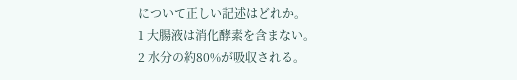について正しい記述はどれか。
1 大腸液は消化酵素を含まない。
2 水分の約80%が吸収される。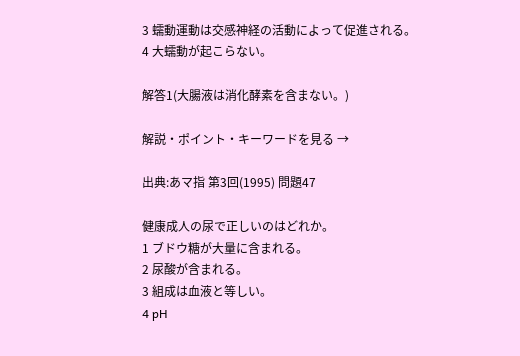3 蠕動運動は交感神経の活動によって促進される。
4 大蠕動が起こらない。

解答1(大腸液は消化酵素を含まない。)

解説・ポイント・キーワードを見る →

出典:あマ指 第3回(1995) 問題47

健康成人の尿で正しいのはどれか。
1 ブドウ糖が大量に含まれる。
2 尿酸が含まれる。
3 組成は血液と等しい。
4 pH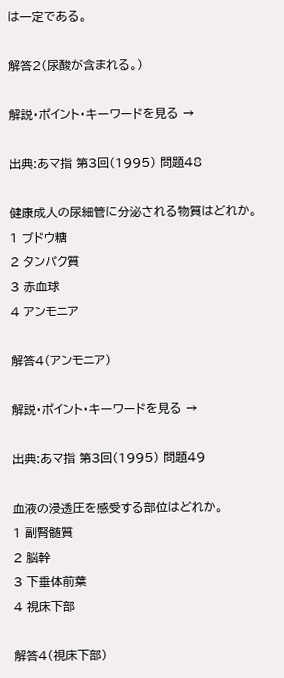は一定である。

解答2(尿酸が含まれる。)

解説・ポイント・キーワードを見る →

出典:あマ指 第3回(1995) 問題48

健康成人の尿細管に分泌される物質はどれか。
1 ブドウ糖
2 タンパク質
3 赤血球
4 アンモニア

解答4(アンモニア)

解説・ポイント・キーワードを見る →

出典:あマ指 第3回(1995) 問題49

血液の浸透圧を感受する部位はどれか。
1 副腎髄質
2 脳幹
3 下垂体前葉
4 視床下部

解答4(視床下部)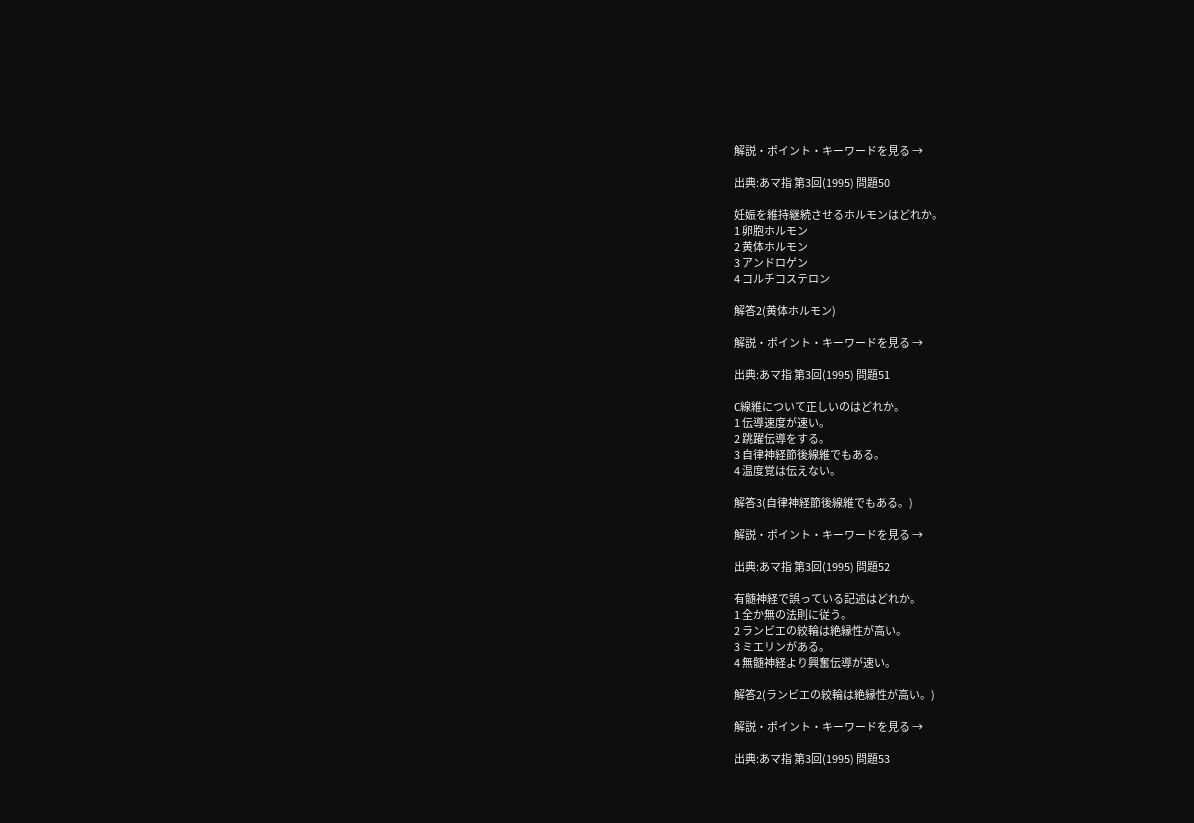解説・ポイント・キーワードを見る →

出典:あマ指 第3回(1995) 問題50

妊娠を維持継続させるホルモンはどれか。
1 卵胞ホルモン
2 黄体ホルモン
3 アンドロゲン
4 コルチコステロン

解答2(黄体ホルモン)

解説・ポイント・キーワードを見る →

出典:あマ指 第3回(1995) 問題51

C線維について正しいのはどれか。
1 伝導速度が速い。
2 跳躍伝導をする。
3 自律神経節後線維でもある。
4 温度覚は伝えない。

解答3(自律神経節後線維でもある。)

解説・ポイント・キーワードを見る →

出典:あマ指 第3回(1995) 問題52

有髄神経で誤っている記述はどれか。
1 全か無の法則に従う。
2 ランビエの絞輪は絶縁性が高い。
3 ミエリンがある。
4 無髄神経より興奮伝導が速い。

解答2(ランビエの絞輪は絶縁性が高い。)

解説・ポイント・キーワードを見る →

出典:あマ指 第3回(1995) 問題53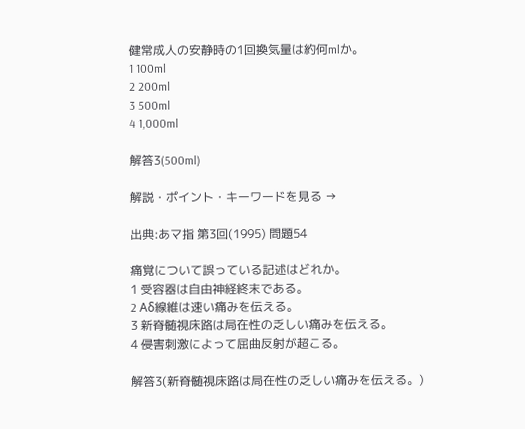健常成人の安静時の1回換気量は約何mlか。
1 100ml
2 200ml
3 500ml
4 1,000ml

解答3(500ml)

解説・ポイント・キーワードを見る →

出典:あマ指 第3回(1995) 問題54

痛覚について誤っている記述はどれか。
1 受容器は自由神経終末である。
2 Aδ線維は速い痛みを伝える。
3 新脊髄視床路は局在性の乏しい痛みを伝える。
4 侵害刺激によって屈曲反射が超こる。

解答3(新脊髄視床路は局在性の乏しい痛みを伝える。)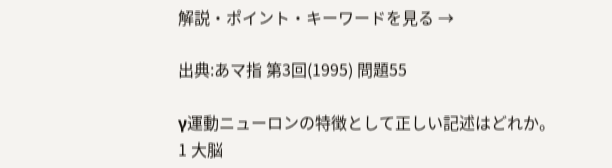解説・ポイント・キーワードを見る →

出典:あマ指 第3回(1995) 問題55

γ運動ニューロンの特徴として正しい記述はどれか。
1 大脳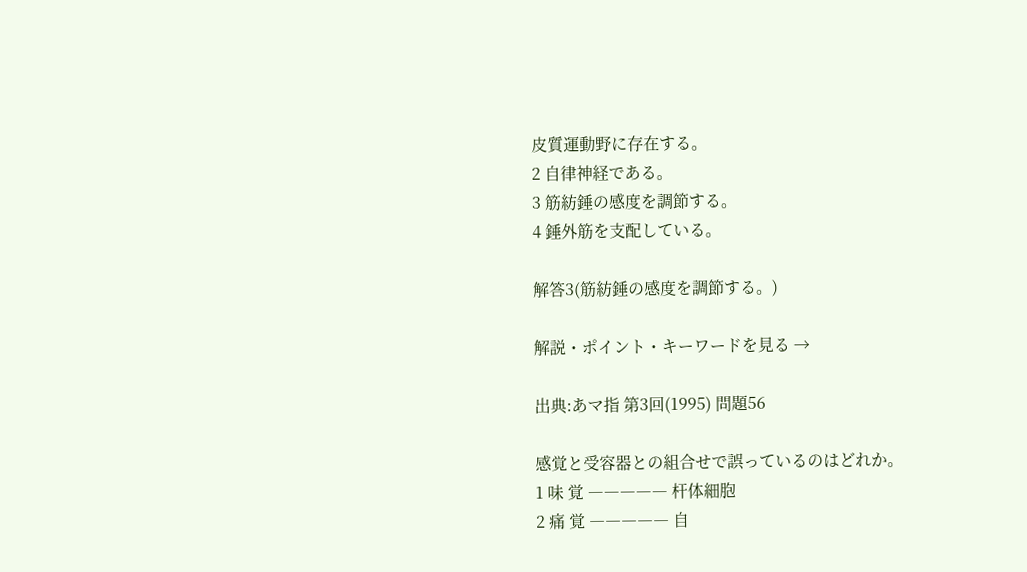皮質運動野に存在する。
2 自律神経である。
3 筋紡錘の感度を調節する。
4 錘外筋を支配している。

解答3(筋紡錘の感度を調節する。)

解説・ポイント・キーワードを見る →

出典:あマ指 第3回(1995) 問題56

感覚と受容器との組合せで誤っているのはどれか。
1 味 覚 ――――― 杆体細胞
2 痛 覚 ――――― 自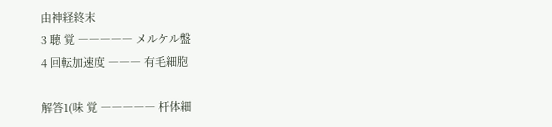由神経終末
3 聴 覚 ――――― メルケル盤
4 回転加速度 ――― 有毛細胞

解答1(味 覚 ――――― 杆体細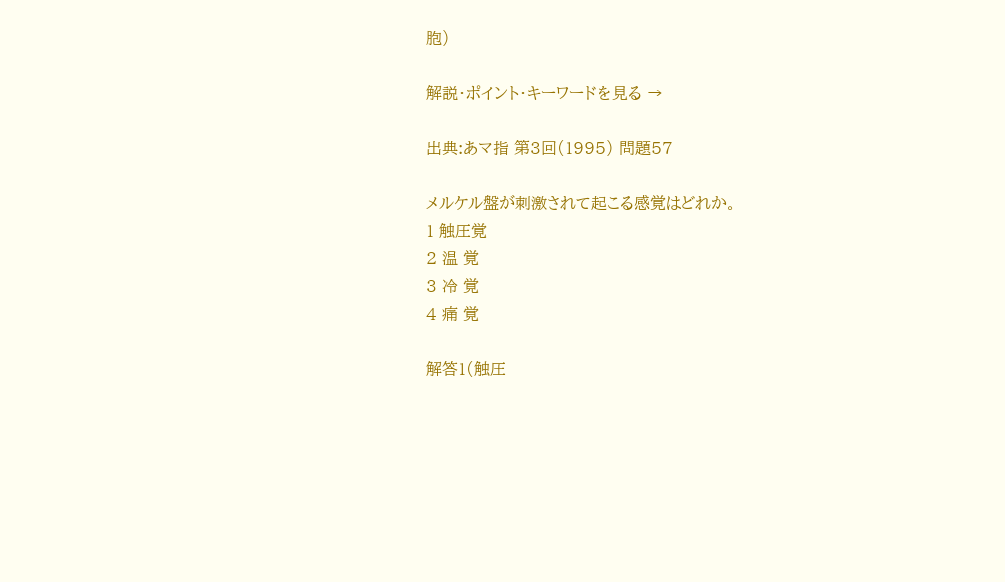胞)

解説・ポイント・キーワードを見る →

出典:あマ指 第3回(1995) 問題57

メルケル盤が刺激されて起こる感覚はどれか。
1 触圧覚
2 温 覚
3 冷 覚
4 痛 覚

解答1(触圧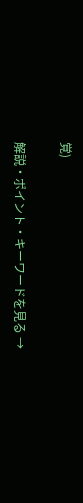覚)

解説・ポイント・キーワードを見る →